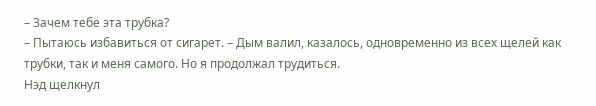– Зачем тебе эта трубка?
– Пытаюсь избавиться от сигарет. – Дым валил, казалось, одновременно из всех щелей как трубки, так и меня самого. Но я продолжал трудиться.
Нэд щелкнул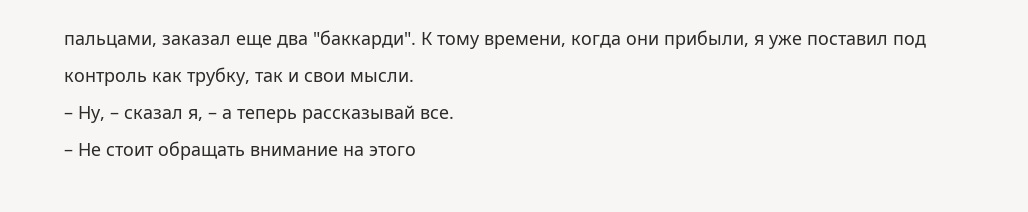пальцами, заказал еще два "баккарди". К тому времени, когда они прибыли, я уже поставил под контроль как трубку, так и свои мысли.
– Ну, – сказал я, – а теперь рассказывай все.
– Не стоит обращать внимание на этого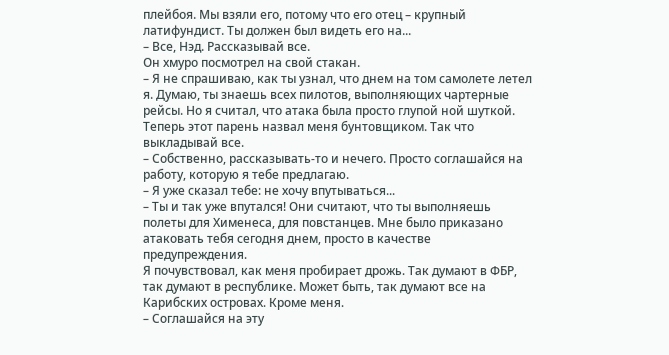плейбоя. Мы взяли его, потому что его отец – крупный латифундист. Ты должен был видеть его на...
– Все, Нэд. Рассказывай все.
Он хмуро посмотрел на свой стакан.
– Я не спрашиваю, как ты узнал, что днем на том самолете летел я. Думаю, ты знаешь всех пилотов, выполняющих чартерные рейсы. Но я считал, что атака была просто глупой ной шуткой. Теперь этот парень назвал меня бунтовщиком. Так что выкладывай все.
– Собственно, рассказывать-то и нечего. Просто соглашайся на работу, которую я тебе предлагаю.
– Я уже сказал тебе: не хочу впутываться...
– Ты и так уже впутался! Они считают, что ты выполняешь полеты для Хименеса, для повстанцев. Мне было приказано атаковать тебя сегодня днем, просто в качестве предупреждения.
Я почувствовал, как меня пробирает дрожь. Так думают в ФБР, так думают в республике. Может быть, так думают все на Карибских островах. Кроме меня.
– Соглашайся на эту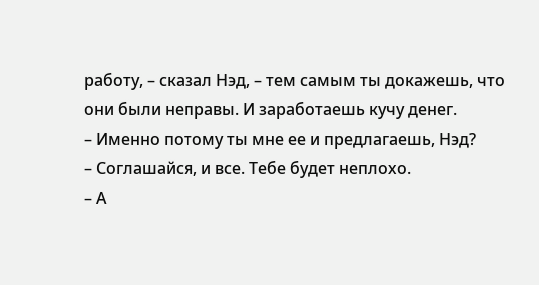работу, – сказал Нэд, – тем самым ты докажешь, что они были неправы. И заработаешь кучу денег.
– Именно потому ты мне ее и предлагаешь, Нэд?
– Соглашайся, и все. Тебе будет неплохо.
– А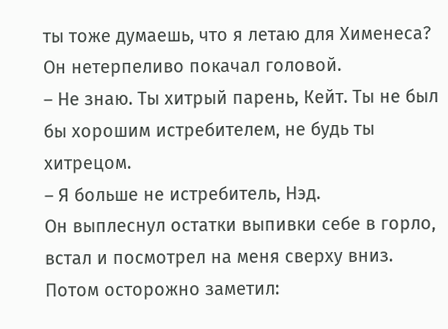ты тоже думаешь, что я летаю для Хименеса?
Он нетерпеливо покачал головой.
– Не знаю. Ты хитрый парень, Кейт. Ты не был бы хорошим истребителем, не будь ты хитрецом.
– Я больше не истребитель, Нэд.
Он выплеснул остатки выпивки себе в горло, встал и посмотрел на меня сверху вниз. Потом осторожно заметил: